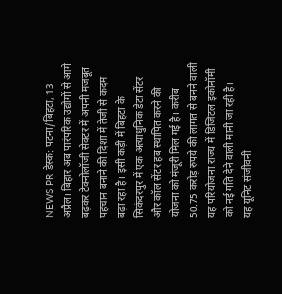NEWS PR डेस्क: पटना/बिहटा, 13 अप्रैल। बिहार अब पारंपरिक उद्योगों से आगे बढ़कर टेक्नोलॉजी सेक्टर में अपनी मजबूत पहचान बनाने की दिशा में तेजी से कदम बढ़ा रहा है। इसी कड़ी में बिहटा के सिकंदरपुर में एक अत्याधुनिक डेटा सेंटर और कॉल सेंटर हब स्थापित करने की योजना को मंजूरी मिल गई है। करीब 50.75 करोड़ रुपये की लागत से बनने वाली यह परियोजना राज्य में डिजिटल इकोनॉमी को नई गति देने वाली मानी जा रही है।
यह यूनिट संजीवनी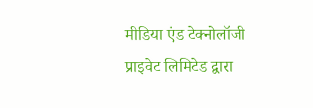मीडिया एंड टेक्नोलॉजी प्राइवेट लिमिटेड द्वारा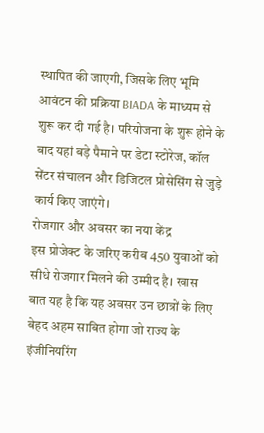स्थापित की जाएगी, जिसके लिए भूमि आवंटन की प्रक्रिया BIADA के माध्यम से शुरू कर दी गई है। परियोजना के शुरू होने के बाद यहां बड़े पैमाने पर डेटा स्टोरेज, कॉल सेंटर संचालन और डिजिटल प्रोसेसिंग से जुड़े कार्य किए जाएंगे।
रोजगार और अवसर का नया केंद्र
इस प्रोजेक्ट के जरिए करीब 450 युवाओं को सीधे रोजगार मिलने की उम्मीद है। खास बात यह है कि यह अवसर उन छात्रों के लिए बेहद अहम साबित होगा जो राज्य के इंजीनियरिंग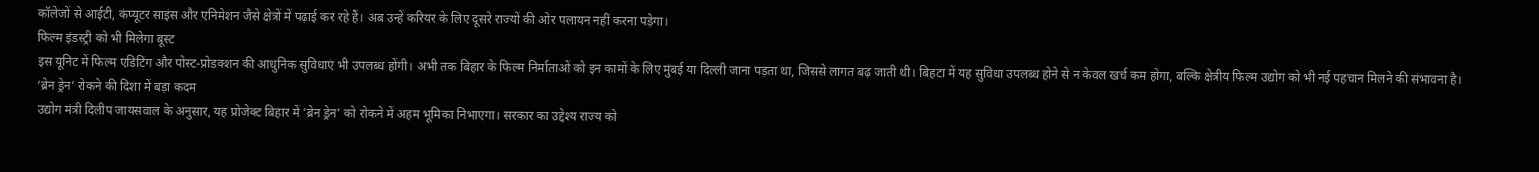कॉलेजों से आईटी, कंप्यूटर साइंस और एनिमेशन जैसे क्षेत्रों में पढ़ाई कर रहे हैं। अब उन्हें करियर के लिए दूसरे राज्यों की ओर पलायन नहीं करना पड़ेगा।
फिल्म इंडस्ट्री को भी मिलेगा बूस्ट
इस यूनिट में फिल्म एडिटिंग और पोस्ट-प्रोडक्शन की आधुनिक सुविधाएं भी उपलब्ध होंगी। अभी तक बिहार के फिल्म निर्माताओं को इन कामों के लिए मुंबई या दिल्ली जाना पड़ता था, जिससे लागत बढ़ जाती थी। बिहटा में यह सुविधा उपलब्ध होने से न केवल खर्च कम होगा, बल्कि क्षेत्रीय फिल्म उद्योग को भी नई पहचान मिलने की संभावना है।
‘ब्रेन ड्रेन’ रोकने की दिशा में बड़ा कदम
उद्योग मंत्री दिलीप जायसवाल के अनुसार, यह प्रोजेक्ट बिहार में ‘ब्रेन ड्रेन’ को रोकने में अहम भूमिका निभाएगा। सरकार का उद्देश्य राज्य को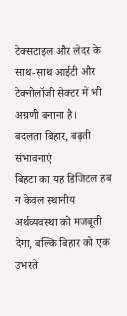टेक्सटाइल और लेदर के साथ-साथ आईटी और टेक्नोलॉजी सेक्टर में भी अग्रणी बनाना है।
बदलता बिहार, बढ़ती संभावनाएं
बिहटा का यह डिजिटल हब न केवल स्थानीय अर्थव्यवस्था को मजबूती देगा, बल्कि बिहार को एक उभरते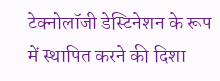टेक्नोलॉजी डेस्टिनेशन के रूप में स्थापित करने की दिशा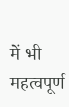में भी महत्वपूर्ण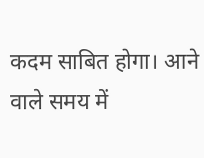कदम साबित होगा। आने वाले समय में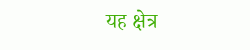यह क्षेत्र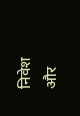निवेश और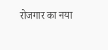रोजगार का नया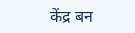केंद्र बन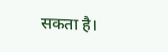सकता है।